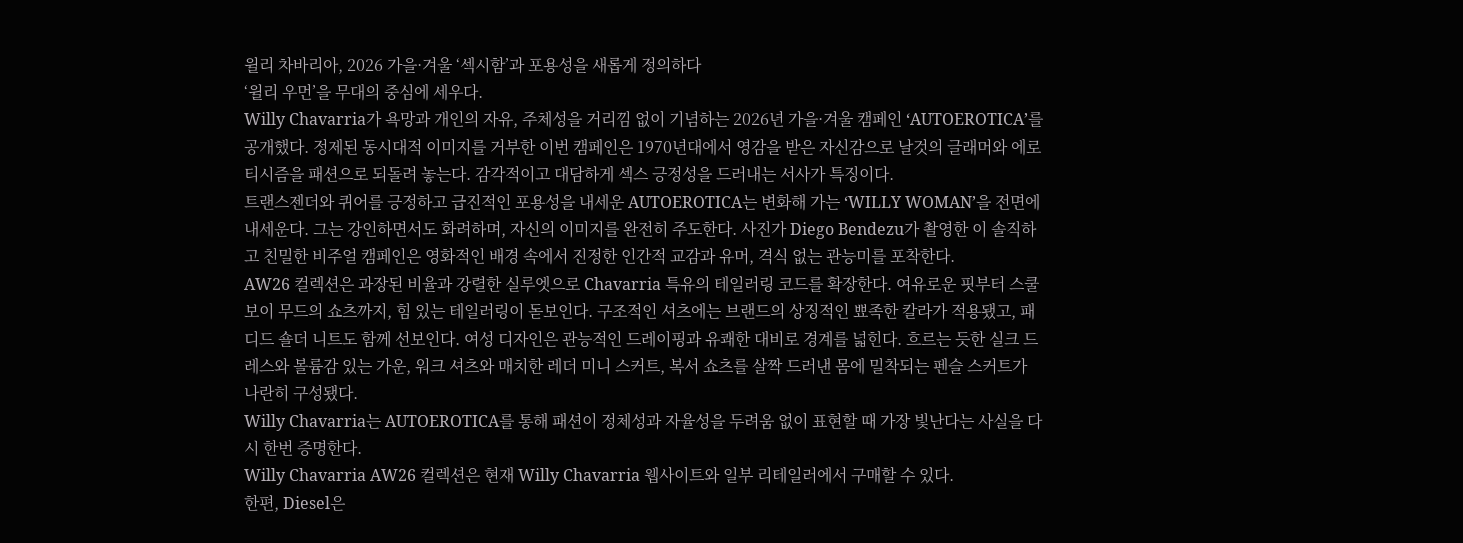윌리 차바리아, 2026 가을·겨울 ‘섹시함’과 포용성을 새롭게 정의하다
‘윌리 우먼’을 무대의 중심에 세우다.
Willy Chavarria가 욕망과 개인의 자유, 주체성을 거리낌 없이 기념하는 2026년 가을·겨울 캠페인 ‘AUTOEROTICA’를 공개했다. 정제된 동시대적 이미지를 거부한 이번 캠페인은 1970년대에서 영감을 받은 자신감으로 날것의 글래머와 에로티시즘을 패션으로 되돌려 놓는다. 감각적이고 대담하게 섹스 긍정성을 드러내는 서사가 특징이다.
트랜스젠더와 퀴어를 긍정하고 급진적인 포용성을 내세운 AUTOEROTICA는 변화해 가는 ‘WILLY WOMAN’을 전면에 내세운다. 그는 강인하면서도 화려하며, 자신의 이미지를 완전히 주도한다. 사진가 Diego Bendezu가 촬영한 이 솔직하고 친밀한 비주얼 캠페인은 영화적인 배경 속에서 진정한 인간적 교감과 유머, 격식 없는 관능미를 포착한다.
AW26 컬렉션은 과장된 비율과 강렬한 실루엣으로 Chavarria 특유의 테일러링 코드를 확장한다. 여유로운 핏부터 스쿨보이 무드의 쇼츠까지, 힘 있는 테일러링이 돋보인다. 구조적인 셔츠에는 브랜드의 상징적인 뾰족한 칼라가 적용됐고, 패디드 숄더 니트도 함께 선보인다. 여성 디자인은 관능적인 드레이핑과 유쾌한 대비로 경계를 넓힌다. 흐르는 듯한 실크 드레스와 볼륨감 있는 가운, 워크 셔츠와 매치한 레더 미니 스커트, 복서 쇼츠를 살짝 드러낸 몸에 밀착되는 펜슬 스커트가 나란히 구성됐다.
Willy Chavarria는 AUTOEROTICA를 통해 패션이 정체성과 자율성을 두려움 없이 표현할 때 가장 빛난다는 사실을 다시 한번 증명한다.
Willy Chavarria AW26 컬렉션은 현재 Willy Chavarria 웹사이트와 일부 리테일러에서 구매할 수 있다.
한편, Diesel은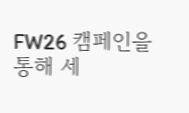FW26 캠페인을 통해 세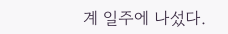계 일주에 나섰다.